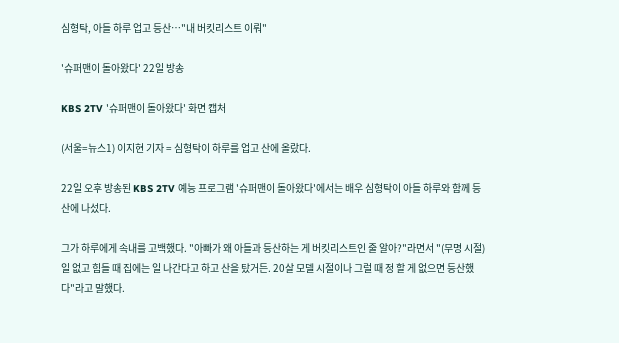심형탁, 아들 하루 업고 등산…"내 버킷리스트 이뤄"

'슈퍼맨이 돌아왔다' 22일 방송

KBS 2TV '슈퍼맨이 돌아왔다' 화면 캡처

(서울=뉴스1) 이지현 기자 = 심형탁이 하루를 업고 산에 올랐다.

22일 오후 방송된 KBS 2TV 예능 프로그램 '슈퍼맨이 돌아왔다'에서는 배우 심형탁이 아들 하루와 함께 등산에 나섰다.

그가 하루에게 속내를 고백했다. "아빠가 왜 아들과 등산하는 게 버킷리스트인 줄 알아?"라면서 "(무명 시절) 일 없고 힘들 때 집에는 일 나간다고 하고 산을 탔거든. 20살 모델 시절이나 그럴 때 정 할 게 없으면 등산했다"라고 말했다.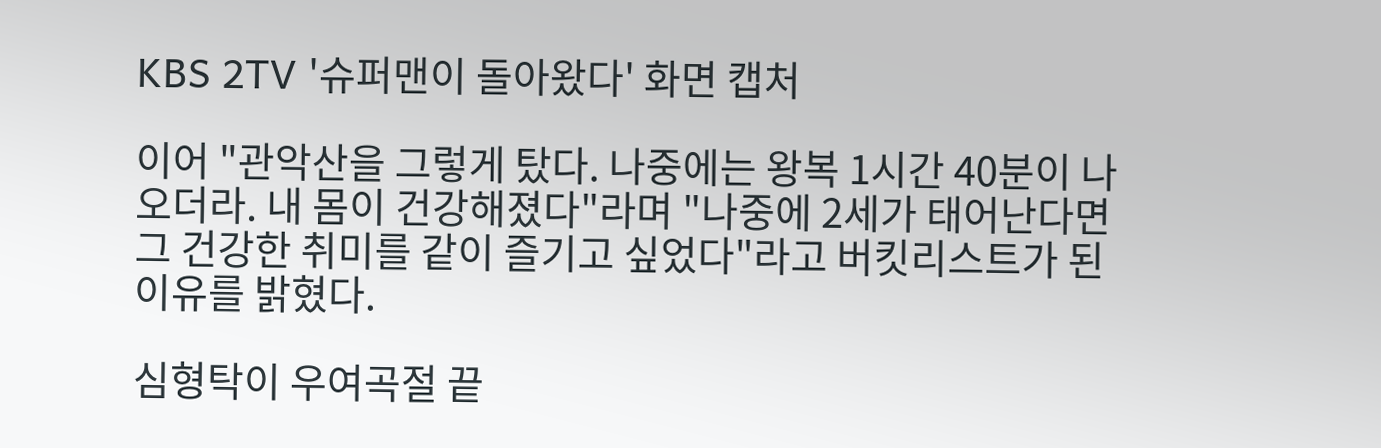KBS 2TV '슈퍼맨이 돌아왔다' 화면 캡처

이어 "관악산을 그렇게 탔다. 나중에는 왕복 1시간 40분이 나오더라. 내 몸이 건강해졌다"라며 "나중에 2세가 태어난다면 그 건강한 취미를 같이 즐기고 싶었다"라고 버킷리스트가 된 이유를 밝혔다.

심형탁이 우여곡절 끝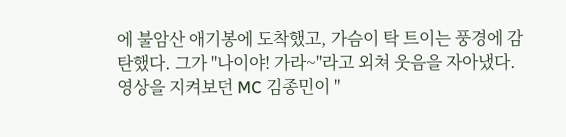에 불암산 애기봉에 도착했고, 가슴이 탁 트이는 풍경에 감탄했다. 그가 "나이야! 가라~"라고 외쳐 웃음을 자아냈다. 영상을 지켜보던 MC 김종민이 "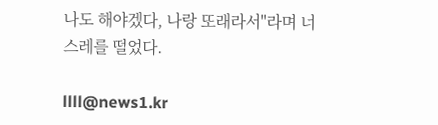나도 해야겠다, 나랑 또래라서"라며 너스레를 떨었다.

llll@news1.kr